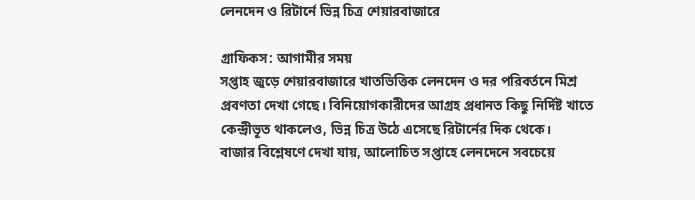লেনদেন ও রিটার্নে ভিন্ন চিত্র শেয়ারবাজারে

গ্রাফিকস: আগামীর সময়
সপ্তাহ জুড়ে শেয়ারবাজারে খাতভিত্তিক লেনদেন ও দর পরিবর্তনে মিশ্র প্রবণতা দেখা গেছে। বিনিয়োগকারীদের আগ্রহ প্রধানত কিছু নির্দিষ্ট খাতে কেন্দ্রীভূত থাকলেও, ভিন্ন চিত্র উঠে এসেছে রিটার্নের দিক থেকে।
বাজার বিশ্লেষণে দেখা যায়, আলোচিত সপ্তাহে লেনদেনে সবচেয়ে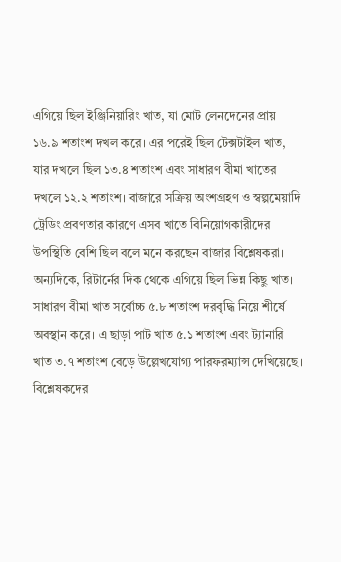এগিয়ে ছিল ইঞ্জিনিয়ারিং খাত, যা মোট লেনদেনের প্রায় ১৬.৯ শতাংশ দখল করে। এর পরেই ছিল টেক্সটাইল খাত, যার দখলে ছিল ১৩.৪ শতাংশ এবং সাধারণ বীমা খাতের দখলে ১২.২ শতাংশ। বাজারে সক্রিয় অংশগ্রহণ ও স্বল্পমেয়াদি ট্রেডিং প্রবণতার কারণে এসব খাতে বিনিয়োগকারীদের উপস্থিতি বেশি ছিল বলে মনে করছেন বাজার বিশ্লেষকরা।
অন্যদিকে, রিটার্নের দিক থেকে এগিয়ে ছিল ভিন্ন কিছু খাত। সাধারণ বীমা খাত সর্বোচ্চ ৫.৮ শতাংশ দরবৃদ্ধি নিয়ে শীর্ষে অবস্থান করে। এ ছাড়া পাট খাত ৫.১ শতাংশ এবং ট্যানারি খাত ৩.৭ শতাংশ বেড়ে উল্লেখযোগ্য পারফরম্যান্স দেখিয়েছে।
বিশ্লেষকদের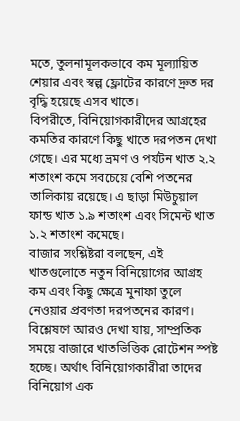মতে, তুলনামূলকভাবে কম মূল্যায়িত শেয়ার এবং স্বল্প ফ্লোটের কারণে দ্রুত দর বৃদ্ধি হয়েছে এসব খাতে।
বিপরীতে, বিনিয়োগকারীদের আগ্রহের কমতির কারণে কিছু খাতে দরপতন দেখা গেছে। এর মধ্যে ভ্রমণ ও পর্যটন খাত ২.২ শতাংশ কমে সবচেয়ে বেশি পতনের তালিকায় রয়েছে। এ ছাড়া মিউচুয়াল ফান্ড খাত ১.৯ শতাংশ এবং সিমেন্ট খাত ১.২ শতাংশ কমেছে।
বাজার সংশ্লিষ্টরা বলছেন, এই খাতগুলোতে নতুন বিনিয়োগের আগ্রহ কম এবং কিছু ক্ষেত্রে মুনাফা তুলে নেওয়ার প্রবণতা দরপতনের কারণ।
বিশ্লেষণে আরও দেখা যায়, সাম্প্রতিক সময়ে বাজারে খাতভিত্তিক রোটেশন স্পষ্ট হচ্ছে। অর্থাৎ বিনিয়োগকারীরা তাদের বিনিয়োগ এক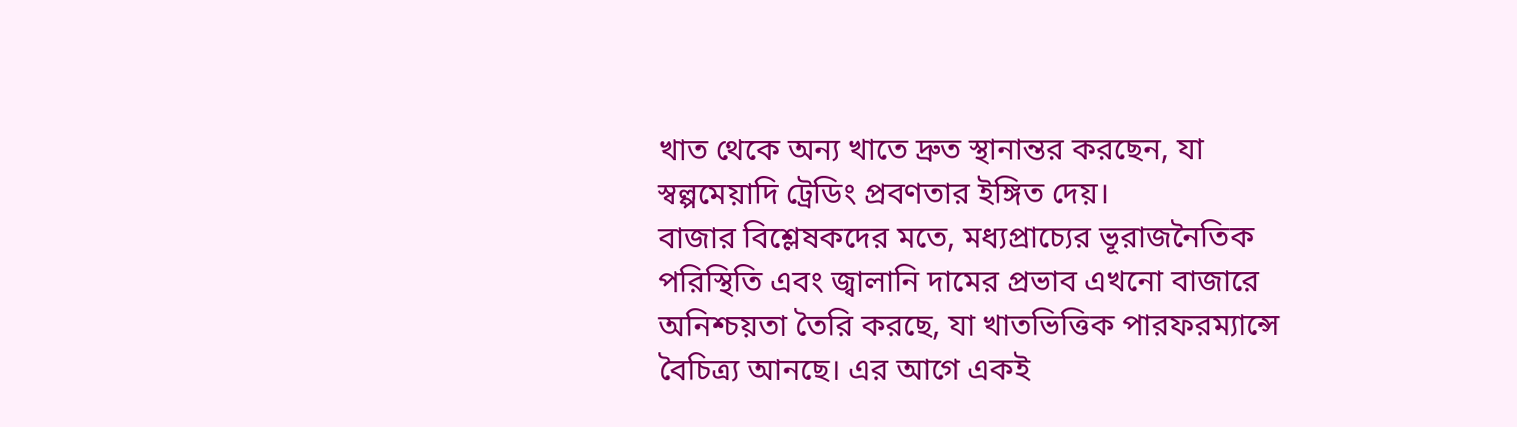খাত থেকে অন্য খাতে দ্রুত স্থানান্তর করছেন, যা স্বল্পমেয়াদি ট্রেডিং প্রবণতার ইঙ্গিত দেয়।
বাজার বিশ্লেষকদের মতে, মধ্যপ্রাচ্যের ভূরাজনৈতিক পরিস্থিতি এবং জ্বালানি দামের প্রভাব এখনো বাজারে অনিশ্চয়তা তৈরি করছে, যা খাতভিত্তিক পারফরম্যান্সে বৈচিত্র্য আনছে। এর আগে একই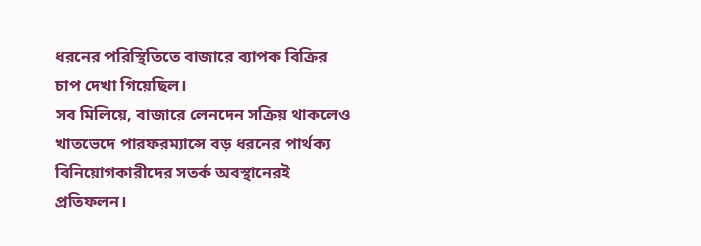ধরনের পরিস্থিতিতে বাজারে ব্যাপক বিক্রির চাপ দেখা গিয়েছিল।
সব মিলিয়ে, বাজারে লেনদেন সক্রিয় থাকলেও খাতভেদে পারফরম্যান্সে বড় ধরনের পার্থক্য বিনিয়োগকারীদের সতর্ক অবস্থানেরই প্রতিফলন।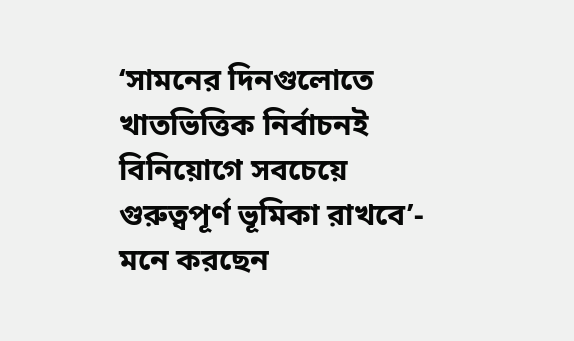‘সামনের দিনগুলোতে খাতভিত্তিক নির্বাচনই বিনিয়োগে সবচেয়ে গুরুত্বপূর্ণ ভূমিকা রাখবে’- মনে করছেন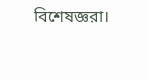বিশেষজ্ঞরা।